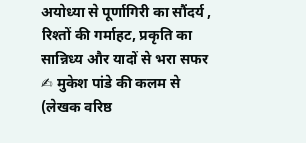अयोध्या से पूर्णागिरी का सौंदर्य , रिश्तों की गर्माहट, प्रकृति का सान्निध्य और यादों से भरा सफर
✍ मुकेश पांडे की कलम से
(लेखक वरिष्ठ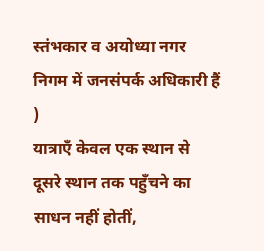स्तंभकार व अयोध्या नगर निगम में जनसंपर्क अधिकारी हैं )
यात्राएँ केवल एक स्थान से दूसरे स्थान तक पहुँचने का साधन नहीं होतीं,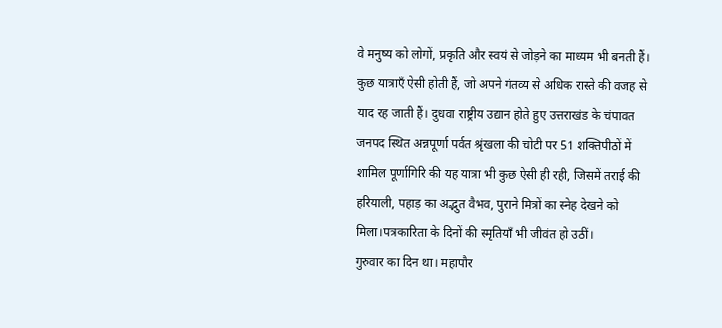वे मनुष्य को लोगों, प्रकृति और स्वयं से जोड़ने का माध्यम भी बनती हैं। कुछ यात्राएँ ऐसी होती हैं, जो अपने गंतव्य से अधिक रास्ते की वजह से याद रह जाती हैं। दुधवा राष्ट्रीय उद्यान होते हुए उत्तराखंड के चंपावत जनपद स्थित अन्नपूर्णा पर्वत श्रृंखला की चोटी पर 51 शक्तिपीठों में शामिल पूर्णागिरि की यह यात्रा भी कुछ ऐसी ही रही, जिसमें तराई की हरियाली, पहाड़ का अद्भुत वैभव, पुराने मित्रों का स्नेह देखने को मिला।पत्रकारिता के दिनों की स्मृतियाँ भी जीवंत हो उठीं।
गुरुवार का दिन था। महापौर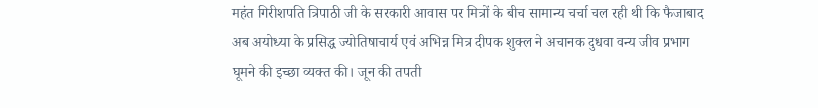महंत गिरीशपति त्रिपाठी जी के सरकारी आवास पर मित्रों के बीच सामान्य चर्चा चल रही थी कि फैजाबाद अब अयोध्या के प्रसिद्ध ज्योतिषाचार्य एवं अभिन्न मित्र दीपक शुक्ल ने अचानक दुधवा वन्य जीव प्रभाग घूमने की इच्छा व्यक्त की। जून की तपती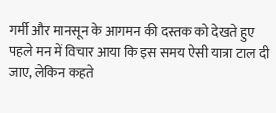गर्मी और मानसून के आगमन की दस्तक को देखते हुए पहले मन में विचार आया कि इस समय ऐसी यात्रा टाल दी जाए, लेकिन कहते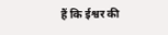हैं कि ईश्वर की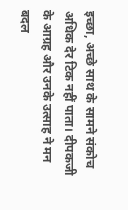इच्छा, अच्छे साथ के सामने संकोच अधिक देर टिक नहीं पाता। दीपकजी के आग्रह और उनके उत्साह ने मन बदल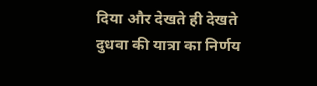दिया और देखते ही देखते दुधवा की यात्रा का निर्णय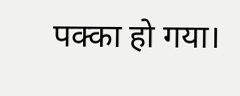पक्का हो गया।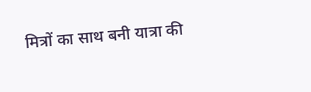मित्रों का साथ बनी यात्रा की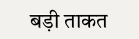बड़ी ताकत